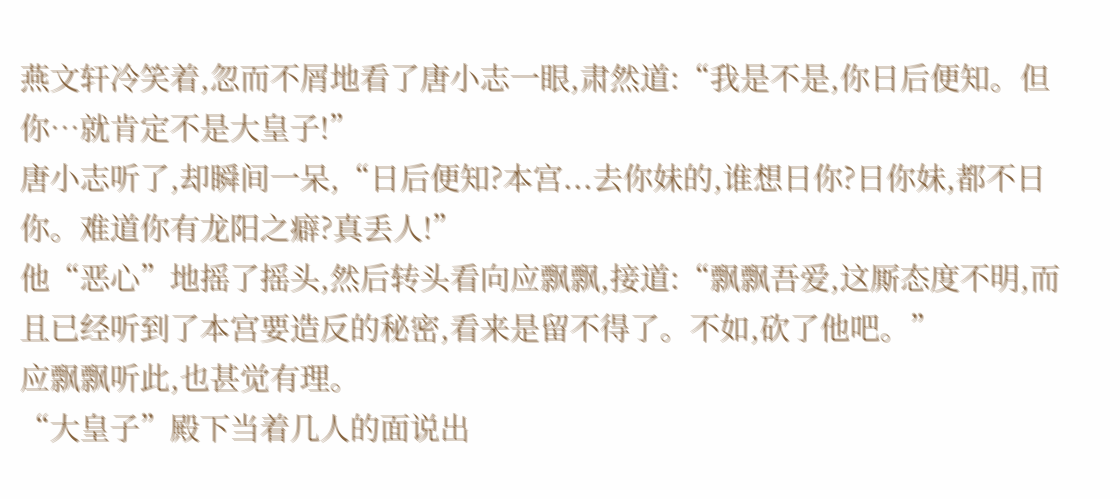燕文轩冷笑着,忽而不屑地看了唐小志一眼,肃然道:“我是不是,你日后便知。但你…就肯定不是大皇子!”
唐小志听了,却瞬间一呆,“日后便知?本宫...去你妹的,谁想日你?日你妹,都不日你。难道你有龙阳之癖?真丢人!”
他“恶心”地摇了摇头,然后转头看向应飘飘,接道:“飘飘吾爱,这厮态度不明,而且已经听到了本宫要造反的秘密,看来是留不得了。不如,砍了他吧。”
应飘飘听此,也甚觉有理。
“大皇子”殿下当着几人的面说出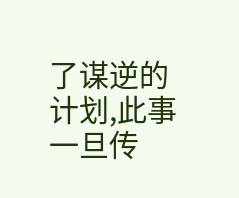了谋逆的计划,此事一旦传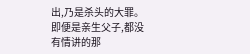出,乃是杀头的大罪。
即便是亲生父子,都没有情讲的那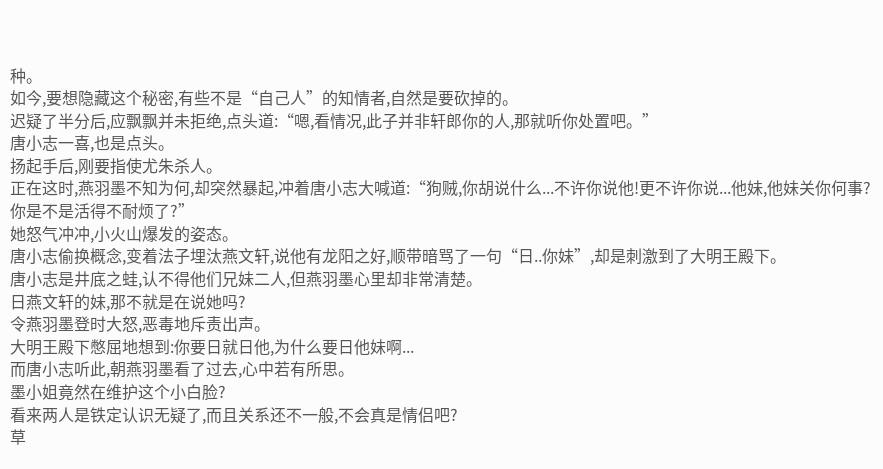种。
如今,要想隐藏这个秘密,有些不是“自己人”的知情者,自然是要砍掉的。
迟疑了半分后,应飘飘并未拒绝,点头道:“嗯,看情况,此子并非轩郎你的人,那就听你处置吧。”
唐小志一喜,也是点头。
扬起手后,刚要指使尤朱杀人。
正在这时,燕羽墨不知为何,却突然暴起,冲着唐小志大喊道:“狗贼,你胡说什么...不许你说他!更不许你说...他妹,他妹关你何事?你是不是活得不耐烦了?”
她怒气冲冲,小火山爆发的姿态。
唐小志偷换概念,变着法子埋汰燕文轩,说他有龙阳之好,顺带暗骂了一句“日..你妹”,却是刺激到了大明王殿下。
唐小志是井底之蛙,认不得他们兄妹二人,但燕羽墨心里却非常清楚。
日燕文轩的妹,那不就是在说她吗?
令燕羽墨登时大怒,恶毒地斥责出声。
大明王殿下憋屈地想到:你要日就日他,为什么要日他妹啊...
而唐小志听此,朝燕羽墨看了过去,心中若有所思。
墨小姐竟然在维护这个小白脸?
看来两人是铁定认识无疑了,而且关系还不一般,不会真是情侣吧?
草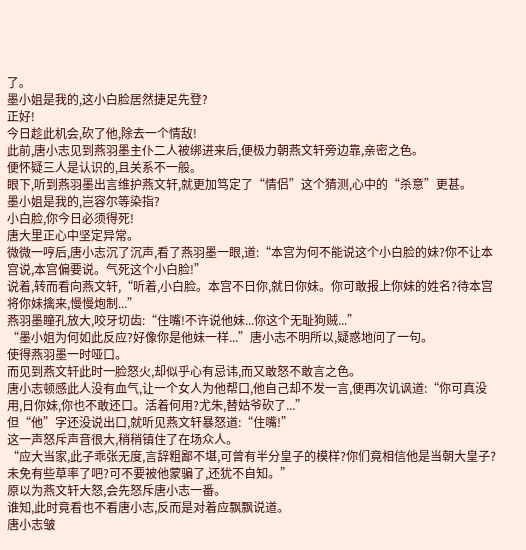了。
墨小姐是我的,这小白脸居然捷足先登?
正好!
今日趁此机会,砍了他,除去一个情敌!
此前,唐小志见到燕羽墨主仆二人被绑进来后,便极力朝燕文轩旁边靠,亲密之色。
便怀疑三人是认识的,且关系不一般。
眼下,听到燕羽墨出言维护燕文轩,就更加笃定了“情侣”这个猜测,心中的“杀意”更甚。
墨小姐是我的,岂容尔等染指?
小白脸,你今日必须得死!
唐大里正心中坚定异常。
微微一哼后,唐小志沉了沉声,看了燕羽墨一眼,道:“本宫为何不能说这个小白脸的妹?你不让本宫说,本宫偏要说。气死这个小白脸!”
说着,转而看向燕文轩,“听着,小白脸。本宫不日你,就日你妹。你可敢报上你妹的姓名?待本宫将你妹擒来,慢慢炮制...”
燕羽墨瞳孔放大,咬牙切齿:“住嘴!不许说他妹...你这个无耻狗贼...”
“墨小姐为何如此反应?好像你是他妹一样...”唐小志不明所以,疑惑地问了一句。
使得燕羽墨一时哑口。
而见到燕文轩此时一脸怒火,却似乎心有忌讳,而又敢怒不敢言之色。
唐小志顿感此人没有血气,让一个女人为他帮口,他自己却不发一言,便再次讥讽道:“你可真没用,日你妹,你也不敢还口。活着何用?尤朱,替姑爷砍了...”
但“他”字还没说出口,就听见燕文轩暴怒道:“住嘴!”
这一声怒斥声音很大,稍稍镇住了在场众人。
“应大当家,此子乖张无度,言辞粗鄙不堪,可曾有半分皇子的模样?你们竟相信他是当朝大皇子?未免有些草率了吧?可不要被他蒙骗了,还犹不自知。”
原以为燕文轩大怒,会先怒斥唐小志一番。
谁知,此时竟看也不看唐小志,反而是对着应飘飘说道。
唐小志皱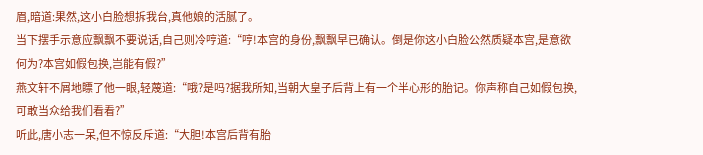眉,暗道:果然,这小白脸想拆我台,真他娘的活腻了。
当下摆手示意应飘飘不要说话,自己则冷哼道:“哼!本宫的身份,飘飘早已确认。倒是你这小白脸公然质疑本宫,是意欲何为?本宫如假包换,岂能有假?”
燕文轩不屑地瞟了他一眼,轻蔑道:“哦?是吗?据我所知,当朝大皇子后背上有一个半心形的胎记。你声称自己如假包换,可敢当众给我们看看?”
听此,唐小志一呆,但不惊反斥道:“大胆!本宫后背有胎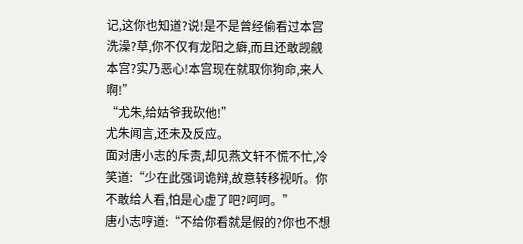记,这你也知道?说!是不是曾经偷看过本宫洗澡?草,你不仅有龙阳之癖,而且还敢觊觎本宫?实乃恶心!本宫现在就取你狗命,来人啊!”
“尤朱,给姑爷我砍他!”
尤朱闻言,还未及反应。
面对唐小志的斥责,却见燕文轩不慌不忙,冷笑道:“少在此强词诡辩,故意转移视听。你不敢给人看,怕是心虚了吧?呵呵。”
唐小志哼道:“不给你看就是假的?你也不想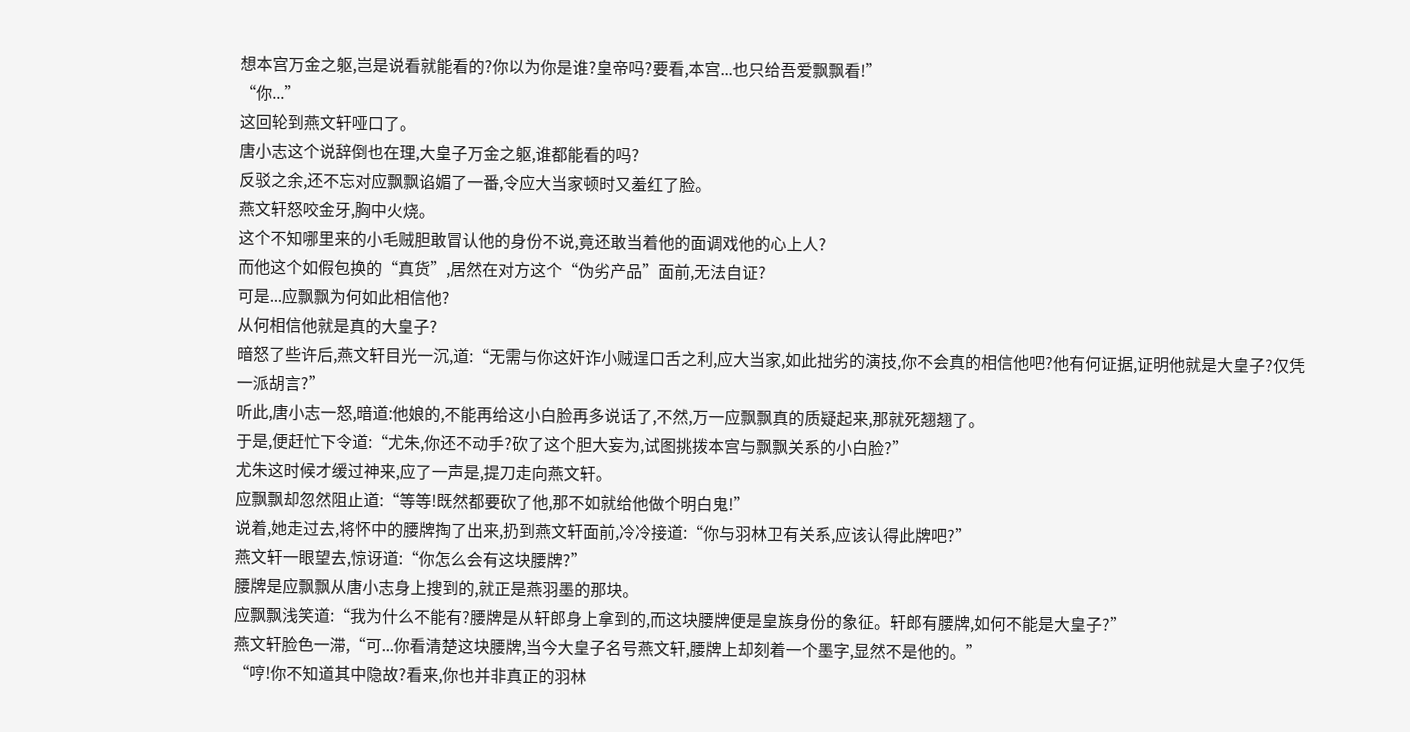想本宫万金之躯,岂是说看就能看的?你以为你是谁?皇帝吗?要看,本宫...也只给吾爱飘飘看!”
“你...”
这回轮到燕文轩哑口了。
唐小志这个说辞倒也在理,大皇子万金之躯,谁都能看的吗?
反驳之余,还不忘对应飘飘谄媚了一番,令应大当家顿时又羞红了脸。
燕文轩怒咬金牙,胸中火烧。
这个不知哪里来的小毛贼胆敢冒认他的身份不说,竟还敢当着他的面调戏他的心上人?
而他这个如假包换的“真货”,居然在对方这个“伪劣产品”面前,无法自证?
可是...应飘飘为何如此相信他?
从何相信他就是真的大皇子?
暗怒了些许后,燕文轩目光一沉,道:“无需与你这奸诈小贼逞口舌之利,应大当家,如此拙劣的演技,你不会真的相信他吧?他有何证据,证明他就是大皇子?仅凭一派胡言?”
听此,唐小志一怒,暗道:他娘的,不能再给这小白脸再多说话了,不然,万一应飘飘真的质疑起来,那就死翘翘了。
于是,便赶忙下令道:“尤朱,你还不动手?砍了这个胆大妄为,试图挑拨本宫与飘飘关系的小白脸?”
尤朱这时候才缓过神来,应了一声是,提刀走向燕文轩。
应飘飘却忽然阻止道:“等等!既然都要砍了他,那不如就给他做个明白鬼!”
说着,她走过去,将怀中的腰牌掏了出来,扔到燕文轩面前,冷冷接道:“你与羽林卫有关系,应该认得此牌吧?”
燕文轩一眼望去,惊讶道:“你怎么会有这块腰牌?”
腰牌是应飘飘从唐小志身上搜到的,就正是燕羽墨的那块。
应飘飘浅笑道:“我为什么不能有?腰牌是从轩郎身上拿到的,而这块腰牌便是皇族身份的象征。轩郎有腰牌,如何不能是大皇子?”
燕文轩脸色一滞,“可...你看清楚这块腰牌,当今大皇子名号燕文轩,腰牌上却刻着一个墨字,显然不是他的。”
“哼!你不知道其中隐故?看来,你也并非真正的羽林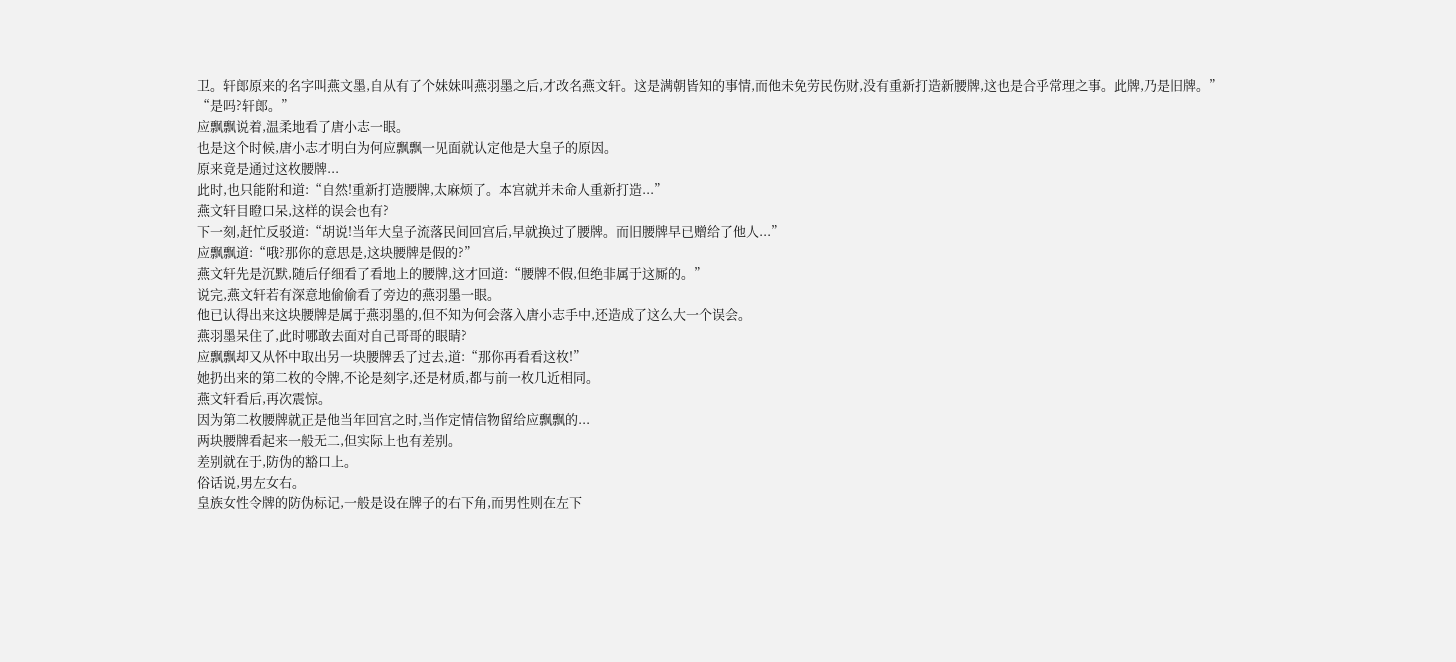卫。轩郎原来的名字叫燕文墨,自从有了个妹妹叫燕羽墨之后,才改名燕文轩。这是满朝皆知的事情,而他未免劳民伤财,没有重新打造新腰牌,这也是合乎常理之事。此牌,乃是旧牌。”
“是吗?轩郎。”
应飘飘说着,温柔地看了唐小志一眼。
也是这个时候,唐小志才明白为何应飘飘一见面就认定他是大皇子的原因。
原来竟是通过这枚腰牌...
此时,也只能附和道:“自然!重新打造腰牌,太麻烦了。本宫就并未命人重新打造...”
燕文轩目瞪口呆,这样的误会也有?
下一刻,赶忙反驳道:“胡说!当年大皇子流落民间回宫后,早就换过了腰牌。而旧腰牌早已赠给了他人...”
应飘飘道:“哦?那你的意思是,这块腰牌是假的?”
燕文轩先是沉默,随后仔细看了看地上的腰牌,这才回道:“腰牌不假,但绝非属于这厮的。”
说完,燕文轩若有深意地偷偷看了旁边的燕羽墨一眼。
他已认得出来这块腰牌是属于燕羽墨的,但不知为何会落入唐小志手中,还造成了这么大一个误会。
燕羽墨呆住了,此时哪敢去面对自己哥哥的眼睛?
应飘飘却又从怀中取出另一块腰牌丢了过去,道:“那你再看看这枚!”
她扔出来的第二枚的令牌,不论是刻字,还是材质,都与前一枚几近相同。
燕文轩看后,再次震惊。
因为第二枚腰牌就正是他当年回宫之时,当作定情信物留给应飘飘的...
两块腰牌看起来一般无二,但实际上也有差别。
差别就在于,防伪的豁口上。
俗话说,男左女右。
皇族女性令牌的防伪标记,一般是设在牌子的右下角,而男性则在左下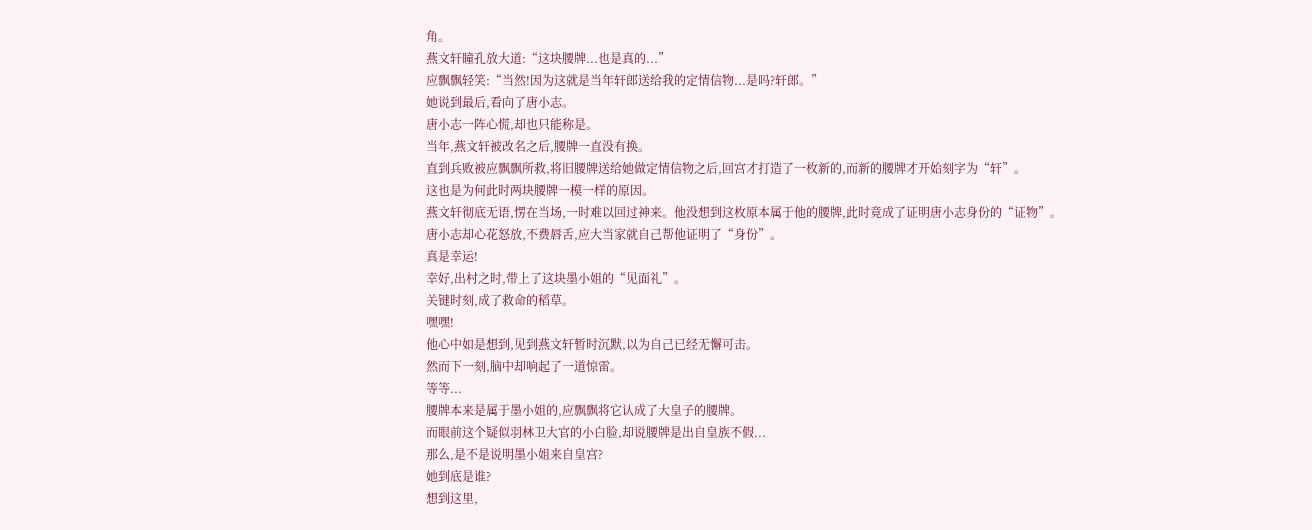角。
燕文轩瞳孔放大道:“这块腰牌...也是真的...”
应飘飘轻笑:“当然!因为这就是当年轩郎送给我的定情信物...是吗?轩郎。”
她说到最后,看向了唐小志。
唐小志一阵心慌,却也只能称是。
当年,燕文轩被改名之后,腰牌一直没有换。
直到兵败被应飘飘所救,将旧腰牌送给她做定情信物之后,回宫才打造了一枚新的,而新的腰牌才开始刻字为“轩”。
这也是为何此时两块腰牌一模一样的原因。
燕文轩彻底无语,愣在当场,一时难以回过神来。他没想到这枚原本属于他的腰牌,此时竟成了证明唐小志身份的“证物”。
唐小志却心花怒放,不费唇舌,应大当家就自己帮他证明了“身份”。
真是幸运!
幸好,出村之时,带上了这块墨小姐的“见面礼”。
关键时刻,成了救命的稻草。
嘿嘿!
他心中如是想到,见到燕文轩暂时沉默,以为自己已经无懈可击。
然而下一刻,脑中却响起了一道惊雷。
等等...
腰牌本来是属于墨小姐的,应飘飘将它认成了大皇子的腰牌。
而眼前这个疑似羽林卫大官的小白脸,却说腰牌是出自皇族不假...
那么,是不是说明墨小姐来自皇宫?
她到底是谁?
想到这里,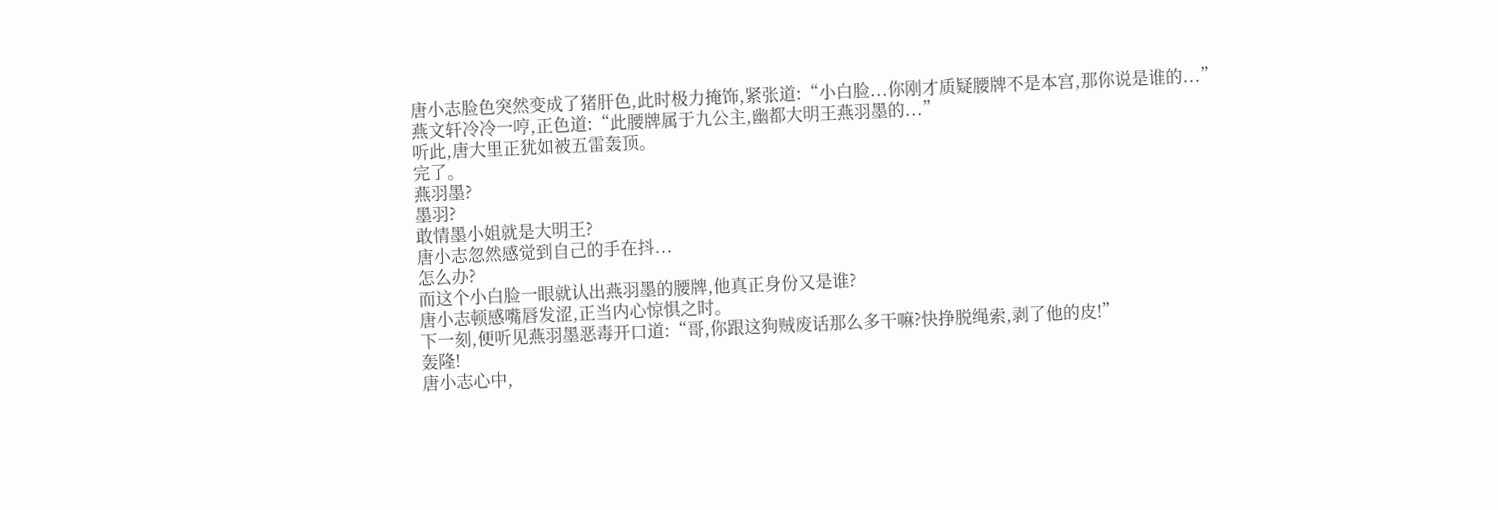唐小志脸色突然变成了猪肝色,此时极力掩饰,紧张道:“小白脸...你刚才质疑腰牌不是本宫,那你说是谁的...”
燕文轩冷冷一哼,正色道:“此腰牌属于九公主,幽都大明王燕羽墨的...”
听此,唐大里正犹如被五雷轰顶。
完了。
燕羽墨?
墨羽?
敢情墨小姐就是大明王?
唐小志忽然感觉到自己的手在抖...
怎么办?
而这个小白脸一眼就认出燕羽墨的腰牌,他真正身份又是谁?
唐小志顿感嘴唇发涩,正当内心惊惧之时。
下一刻,便听见燕羽墨恶毒开口道:“哥,你跟这狗贼废话那么多干嘛?快挣脱绳索,剥了他的皮!”
轰隆!
唐小志心中,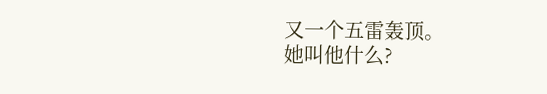又一个五雷轰顶。
她叫他什么?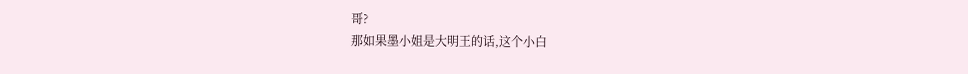哥?
那如果墨小姐是大明王的话,这个小白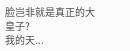脸岂非就是真正的大皇子?
我的天...